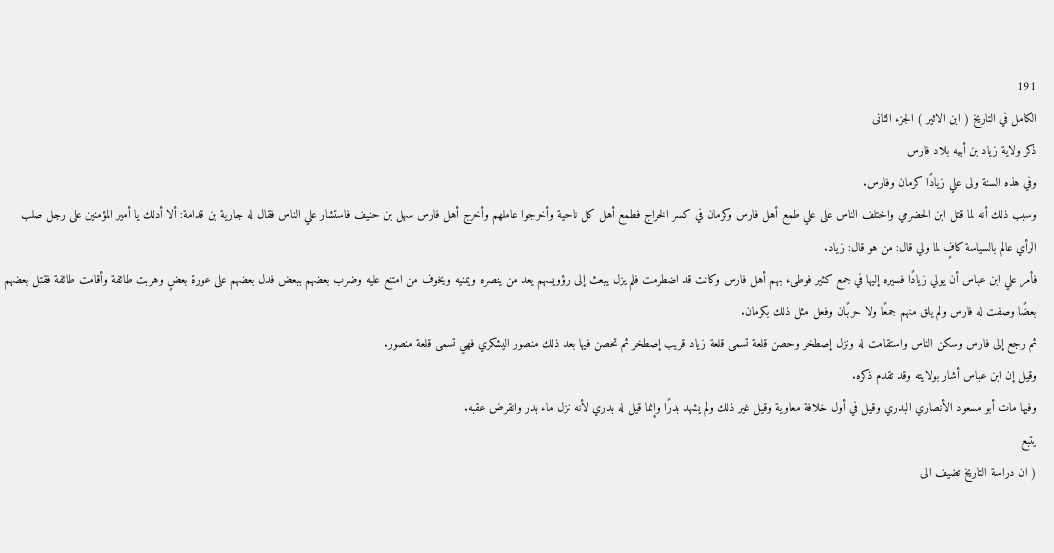191
الكامل في التاريخ ( ابن الاثير ) الجزء الثانى
ذكر ولاية زياد بن أبيه بلاد فارس
وفي هذه السنة ولى علي زيادًا كرمان وفارس.
وسبب ذلك أنه لما قتل ابن الحضرمي واختلف الناس على علي طمع أهل فارس وكرمان في كسر الخراج فطمع أهل كل ناحية وأخرجوا عاملهم وأخرج أهل فارس سهل بن حنيف فاستشار علي الناس فقال له جارية بن قدامة: ألا أدلك يا أمير المؤمنين على رجل صلب الرأي عالم بالسياسة كافٍ لما ولي قال: من هو قال: زياد.
فأمر علي ابن عباس أن يولي زيادًا فسيره إليها في جمع كثير فوطىء بهم أهل فارس وكانت قد اضطرمت فلم يزل يبعث إلى رؤويسهم يعد من ينصره ويمنيه ويخوف من امتنع عليه وضرب بعضهم ببعض فدل بعضهم على عورة بعضٍ وهربت طائفة وأقامت طائفة فقتل بعضهم بعضًا وصفت له فارس ولم يلق منهم جمعًا ولا حربًان وفعل مثل ذلك بكرمان.
ثم رجع إلى فارس وسكن الناس واستقامت له ونزل إصطخر وحصن قلعة تسمى قلعة زياد قريب إصطخر ثم تحصن فيها بعد ذلك منصور اليشكري فهي تسمى قلعة منصور.
وقيل إن ابن عباس أشار بولايته وقد تقدم ذكره.
وفيها مات أبو مسعود الأنصاري البدري وقيل في أول خلافة معاوية وقيل غير ذلك ولم يشهد بدرًا وإنما قيل له بدري لأنه نزل ماء بدر وانقرض عقبه.
يتبع
( ان دراسة التاريخ تضيف الى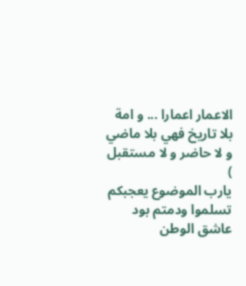الاعمار اعمارا ... و امة بلا تاريخ فهي بلا ماضي و لا حاضر و لا مستقبل )
يارب الموضوع يعجبكم
تسلموا ودمتم بود
عاشق الوطن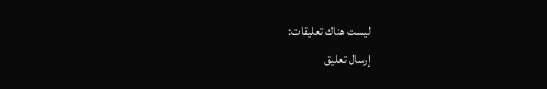ليست هناك تعليقات:
إرسال تعليق